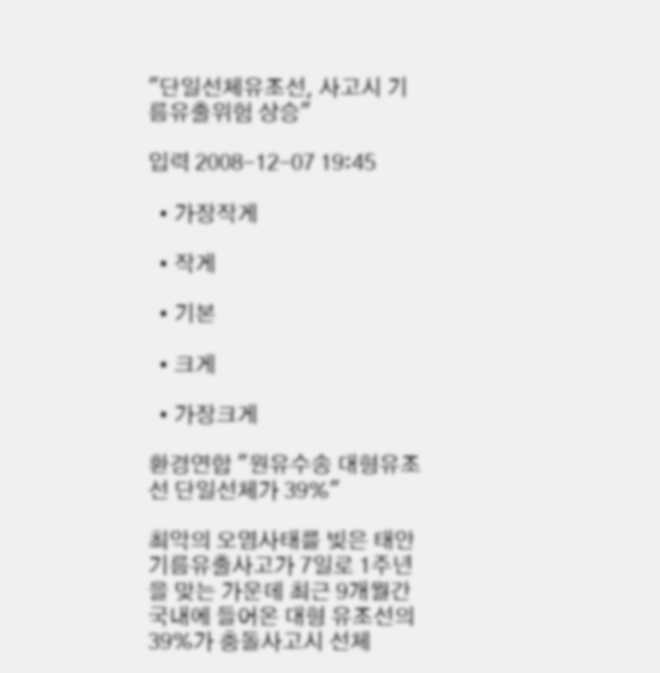"단일선체유조선, 사고시 기름유출위험 상승"

입력 2008-12-07 19:45

  • 가장작게

  • 작게

  • 기본

  • 크게

  • 가장크게

환경연합 "원유수송 대형유조선 단일선체가 39%"

최악의 오염사태를 빚은 태안기름유출사고가 7일로 1주년을 맞는 가운데 최근 9개월간 국내에 들어온 대형 유조선의 39%가 충돌사고시 선체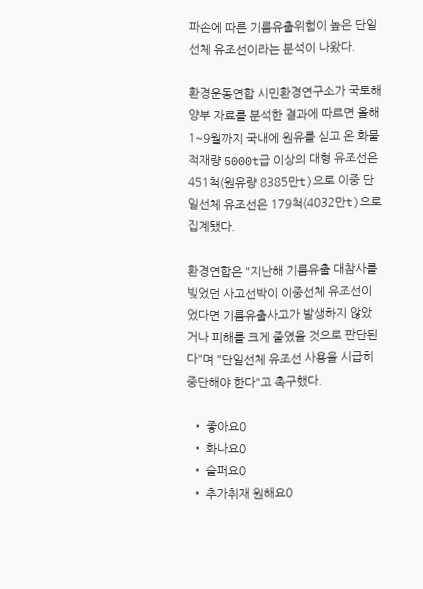파손에 따른 기름유출위험이 높은 단일선체 유조선이라는 분석이 나왔다.

환경운동연합 시민환경연구소가 국토해양부 자료를 분석한 결과에 따르면 올해 1~9월까지 국내에 원유를 싣고 온 화물적재량 5000t급 이상의 대형 유조선은 451척(원유량 8385만t)으로 이중 단일선체 유조선은 179척(4032만t)으로 집계됐다.

환경연합은 "지난해 기름유출 대참사를 빚었던 사고선박이 이중선체 유조선이었다면 기름유출사고가 발생하지 않았거나 피해를 크게 줄였을 것으로 판단된다"며 "단일선체 유조선 사용을 시급히 중단해야 한다"고 촉구했다.

  • 좋아요0
  • 화나요0
  • 슬퍼요0
  • 추가취재 원해요0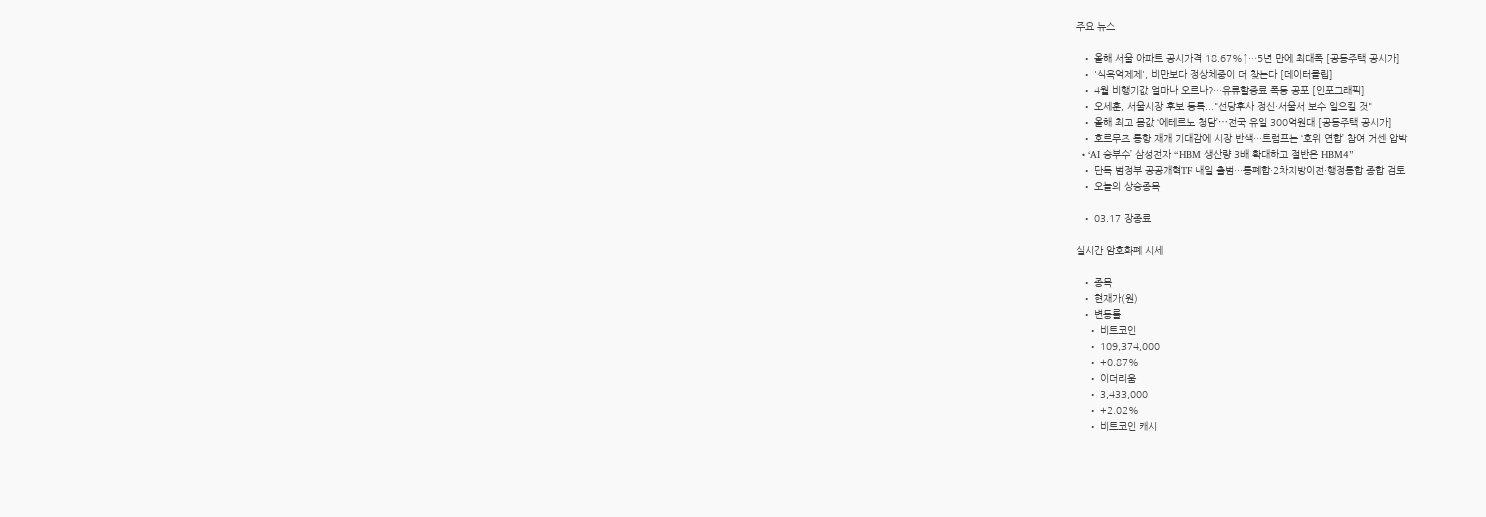주요 뉴스

  • 올해 서울 아파트 공시가격 18.67%↑…5년 만에 최대폭 [공동주택 공시가]
  • '식욕억제제', 비만보다 정상체중이 더 찾는다 [데이터클립]
  • 4월 비행기값 얼마나 오르나?…유류할증료 폭등 공포 [인포그래픽]
  • 오세훈, 서울시장 후보 등록..."선당후사 정신·서울서 보수 일으킬 것"
  • 올해 최고 몸값 ‘에테르노 청담’⋯전국 유일 300억원대 [공동주택 공시가]
  • 호르무즈 통항 재개 기대감에 시장 반색…트럼프는 ‘호위 연합’ 참여 거센 압박
  • ‘AI 승부수’ 삼성전자 “HBM 생산량 3배 확대하고 절반은 HBM4”
  • 단독 범정부 공공개혁TF 내일 출범…통폐합·2차지방이전·행정통합 종합 검토
  • 오늘의 상승종목

  • 03.17 장종료

실시간 암호화폐 시세

  • 종목
  • 현재가(원)
  • 변동률
    • 비트코인
    • 109,374,000
    • +0.87%
    • 이더리움
    • 3,433,000
    • +2.02%
    • 비트코인 캐시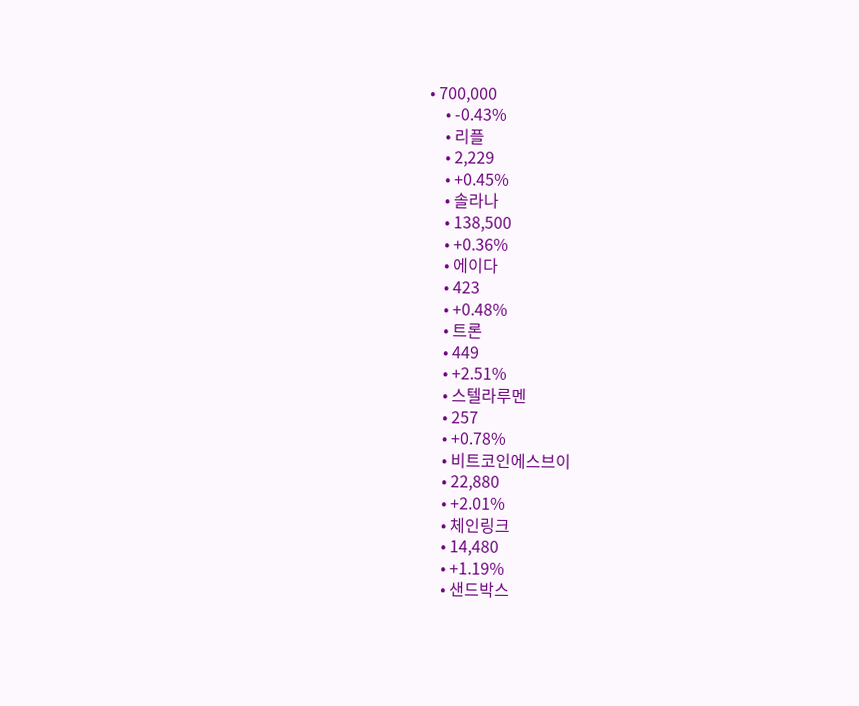• 700,000
    • -0.43%
    • 리플
    • 2,229
    • +0.45%
    • 솔라나
    • 138,500
    • +0.36%
    • 에이다
    • 423
    • +0.48%
    • 트론
    • 449
    • +2.51%
    • 스텔라루멘
    • 257
    • +0.78%
    • 비트코인에스브이
    • 22,880
    • +2.01%
    • 체인링크
    • 14,480
    • +1.19%
    • 샌드박스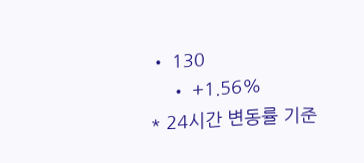• 130
    • +1.56%
* 24시간 변동률 기준